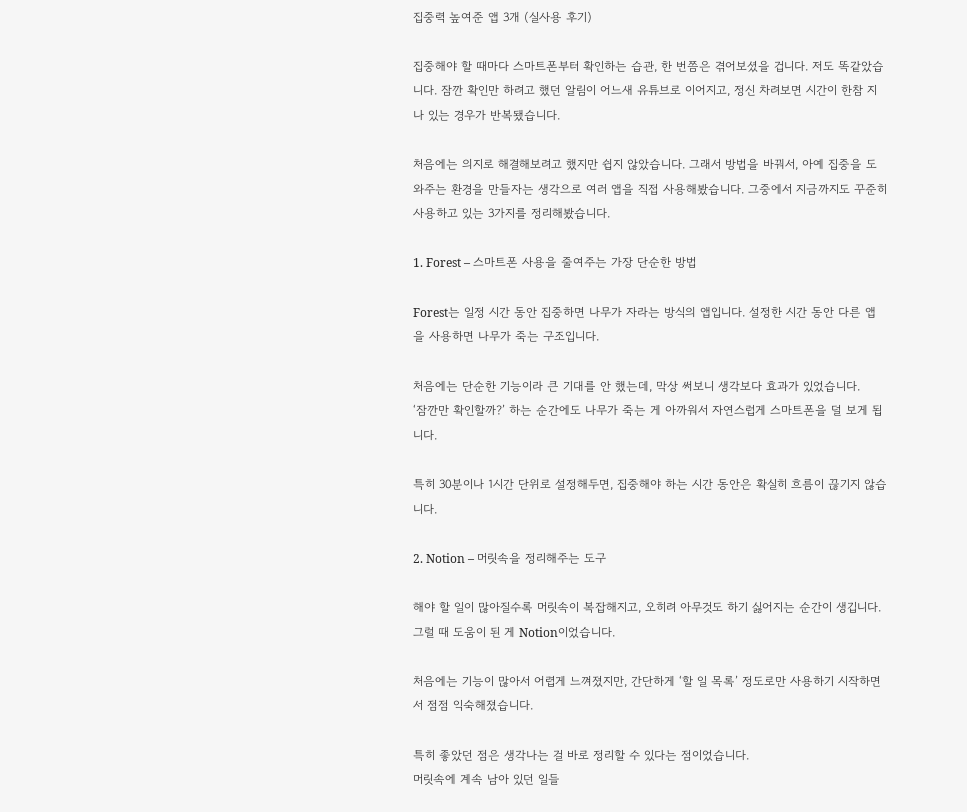집중력 높여준 앱 3개 (실사용 후기)

집중해야 할 때마다 스마트폰부터 확인하는 습관, 한 번쯤은 겪어보셨을 겁니다. 저도 똑같았습니다. 잠깐 확인만 하려고 했던 알림이 어느새 유튜브로 이어지고, 정신 차려보면 시간이 한참 지나 있는 경우가 반복됐습니다.

처음에는 의지로 해결해보려고 했지만 쉽지 않았습니다. 그래서 방법을 바꿔서, 아예 집중을 도와주는 환경을 만들자는 생각으로 여러 앱을 직접 사용해봤습니다. 그중에서 지금까지도 꾸준히 사용하고 있는 3가지를 정리해봤습니다.

1. Forest – 스마트폰 사용을 줄여주는 가장 단순한 방법

Forest는 일정 시간 동안 집중하면 나무가 자라는 방식의 앱입니다. 설정한 시간 동안 다른 앱을 사용하면 나무가 죽는 구조입니다.

처음에는 단순한 기능이라 큰 기대를 안 했는데, 막상 써보니 생각보다 효과가 있었습니다.
‘잠깐만 확인할까?’ 하는 순간에도 나무가 죽는 게 아까워서 자연스럽게 스마트폰을 덜 보게 됩니다.

특히 30분이나 1시간 단위로 설정해두면, 집중해야 하는 시간 동안은 확실히 흐름이 끊기지 않습니다.

2. Notion – 머릿속을 정리해주는 도구

해야 할 일이 많아질수록 머릿속이 복잡해지고, 오히려 아무것도 하기 싫어지는 순간이 생깁니다. 그럴 때 도움이 된 게 Notion이었습니다.

처음에는 기능이 많아서 어렵게 느껴졌지만, 간단하게 ‘할 일 목록’ 정도로만 사용하기 시작하면서 점점 익숙해졌습니다.

특히 좋았던 점은 생각나는 걸 바로 정리할 수 있다는 점이었습니다.
머릿속에 계속 남아 있던 일들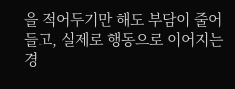을 적어두기만 해도 부담이 줄어들고, 실제로 행동으로 이어지는 경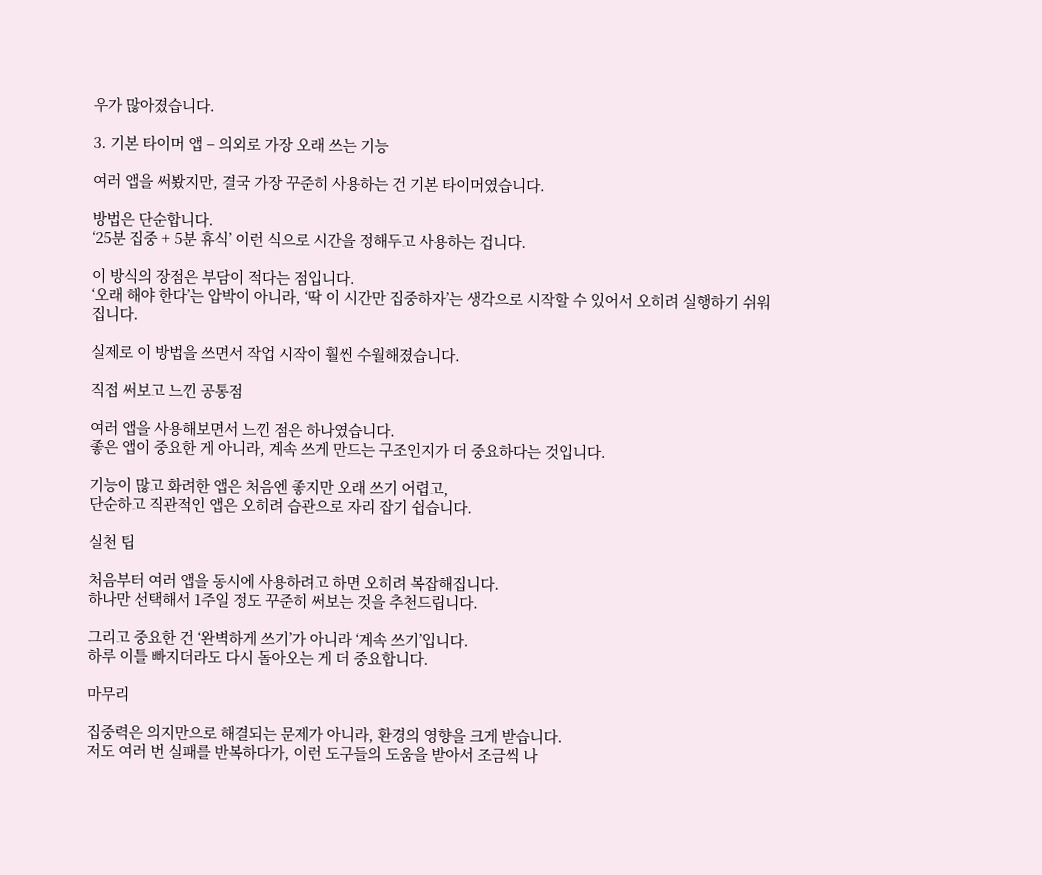우가 많아졌습니다.

3. 기본 타이머 앱 – 의외로 가장 오래 쓰는 기능

여러 앱을 써봤지만, 결국 가장 꾸준히 사용하는 건 기본 타이머였습니다.

방법은 단순합니다.
‘25분 집중 + 5분 휴식’ 이런 식으로 시간을 정해두고 사용하는 겁니다.

이 방식의 장점은 부담이 적다는 점입니다.
‘오래 해야 한다’는 압박이 아니라, ‘딱 이 시간만 집중하자’는 생각으로 시작할 수 있어서 오히려 실행하기 쉬워집니다.

실제로 이 방법을 쓰면서 작업 시작이 훨씬 수월해졌습니다.

직접 써보고 느낀 공통점

여러 앱을 사용해보면서 느낀 점은 하나였습니다.
좋은 앱이 중요한 게 아니라, 계속 쓰게 만드는 구조인지가 더 중요하다는 것입니다.

기능이 많고 화려한 앱은 처음엔 좋지만 오래 쓰기 어렵고,
단순하고 직관적인 앱은 오히려 습관으로 자리 잡기 쉽습니다.

실천 팁

처음부터 여러 앱을 동시에 사용하려고 하면 오히려 복잡해집니다.
하나만 선택해서 1주일 정도 꾸준히 써보는 것을 추천드립니다.

그리고 중요한 건 ‘완벽하게 쓰기’가 아니라 ‘계속 쓰기’입니다.
하루 이틀 빠지더라도 다시 돌아오는 게 더 중요합니다.

마무리

집중력은 의지만으로 해결되는 문제가 아니라, 환경의 영향을 크게 받습니다.
저도 여러 번 실패를 반복하다가, 이런 도구들의 도움을 받아서 조금씩 나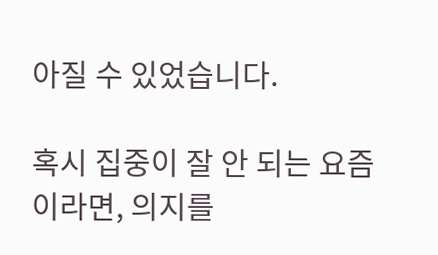아질 수 있었습니다.

혹시 집중이 잘 안 되는 요즘이라면, 의지를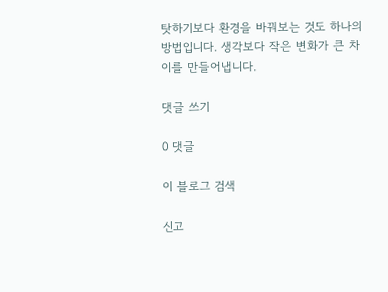탓하기보다 환경을 바꿔보는 것도 하나의 방법입니다. 생각보다 작은 변화가 큰 차이를 만들어냅니다.

댓글 쓰기

0 댓글

이 블로그 검색

신고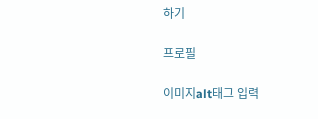하기

프로필

이미지alt태그 입력